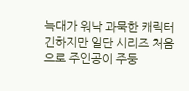늑대가 워낙 과묵한 캐릭터긴하지만 일단 시리즈 처음으로 주인공이 주둥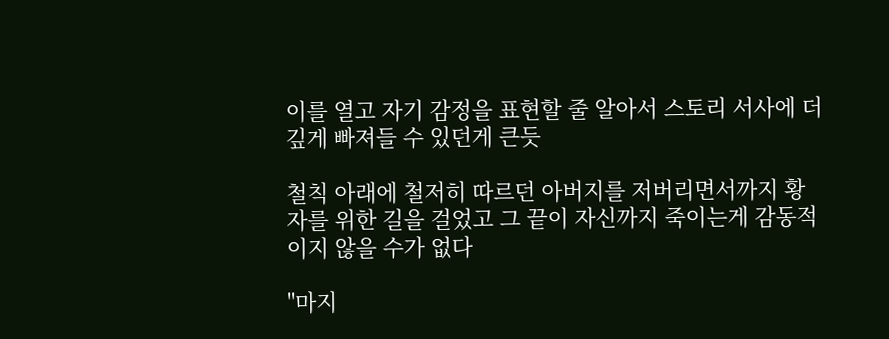이를 열고 자기 감정을 표현할 줄 알아서 스토리 서사에 더 깊게 빠져들 수 있던게 큰듯

철칙 아래에 철저히 따르던 아버지를 저버리면서까지 황자를 위한 길을 걸었고 그 끝이 자신까지 죽이는게 감동적이지 않을 수가 없다

"마지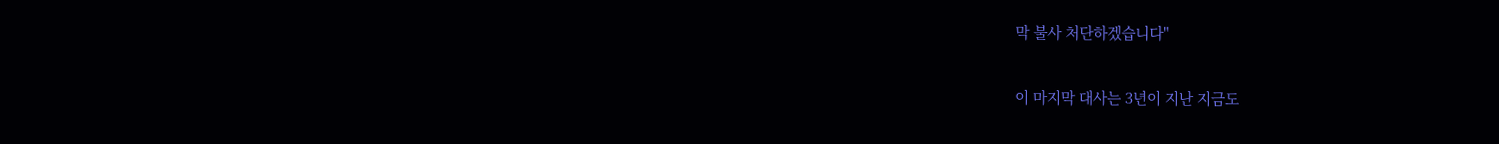막 불사 처단하겠습니다"

이 마지막 대사는 3년이 지난 지금도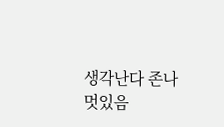생각난다 존나 멋있음